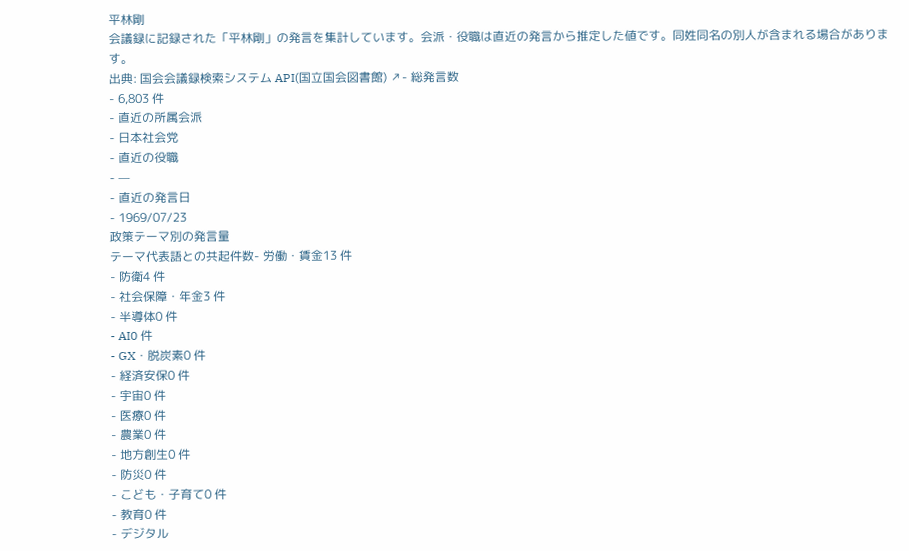平林剛
会議録に記録された「平林剛」の発言を集計しています。会派・役職は直近の発言から推定した値です。同姓同名の別人が含まれる場合があります。
出典: 国会会議録検索システム API(国立国会図書館) ↗- 総発言数
- 6,803 件
- 直近の所属会派
- 日本社会党
- 直近の役職
- —
- 直近の発言日
- 1969/07/23
政策テーマ別の発言量
テーマ代表語との共起件数- 労働・賃金13 件
- 防衛4 件
- 社会保障・年金3 件
- 半導体0 件
- AI0 件
- GX・脱炭素0 件
- 経済安保0 件
- 宇宙0 件
- 医療0 件
- 農業0 件
- 地方創生0 件
- 防災0 件
- こども・子育て0 件
- 教育0 件
- デジタル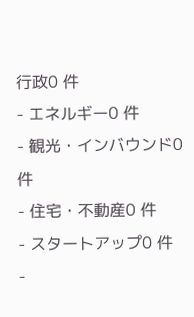行政0 件
- エネルギー0 件
- 観光・インバウンド0 件
- 住宅・不動産0 件
- スタートアップ0 件
-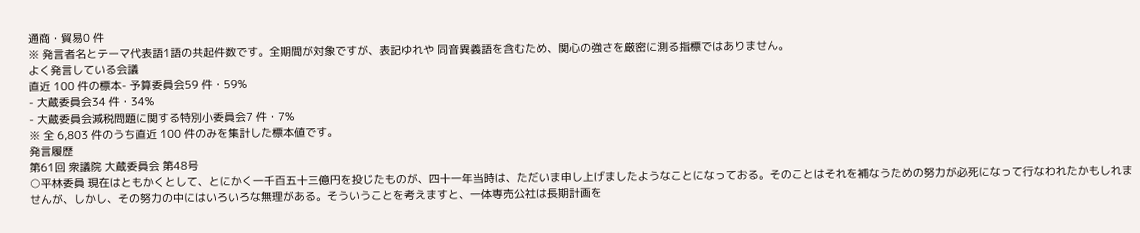通商・貿易0 件
※ 発言者名とテーマ代表語1語の共起件数です。全期間が対象ですが、表記ゆれや 同音異義語を含むため、関心の強さを厳密に測る指標ではありません。
よく発言している会議
直近 100 件の標本- 予算委員会59 件・59%
- 大蔵委員会34 件・34%
- 大蔵委員会減税問題に関する特別小委員会7 件・7%
※ 全 6,803 件のうち直近 100 件のみを集計した標本値です。
発言履歴
第61回 衆議院 大蔵委員会 第48号
○平林委員 現在はともかくとして、とにかく一千百五十三億円を投じたものが、四十一年当時は、ただいま申し上げましたようなことになっておる。そのことはそれを補なうための努力が必死になって行なわれたかもしれませんが、しかし、その努力の中にはいろいろな無理がある。そういうことを考えますと、一体専売公社は長期計画を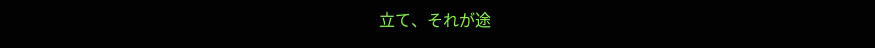立て、それが途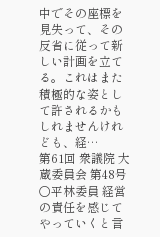中でその座標を見失って、その反省に従って新しい計画を立てる。これはまた積極的な姿として許されるかもしれませんけれども、経…
第61回 衆議院 大蔵委員会 第48号
○平林委員 経営の責任を感じてやっていくと言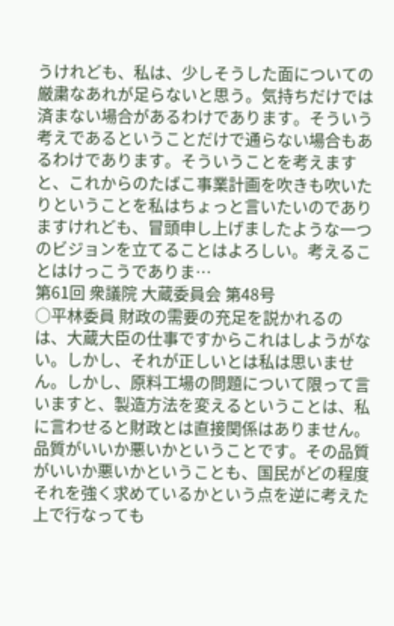うけれども、私は、少しそうした面についての厳粛なあれが足らないと思う。気持ちだけでは済まない場合があるわけであります。そういう考えであるということだけで通らない場合もあるわけであります。そういうことを考えますと、これからのたばこ事業計画を吹きも吹いたりということを私はちょっと言いたいのでありますけれども、冒頭申し上げましたような一つのビジョンを立てることはよろしい。考えることはけっこうでありま…
第61回 衆議院 大蔵委員会 第48号
○平林委員 財政の需要の充足を説かれるのは、大蔵大臣の仕事ですからこれはしようがない。しかし、それが正しいとは私は思いません。しかし、原料工場の問題について限って言いますと、製造方法を変えるということは、私に言わせると財政とは直接関係はありません。品質がいいか悪いかということです。その品質がいいか悪いかということも、国民がどの程度それを強く求めているかという点を逆に考えた上で行なっても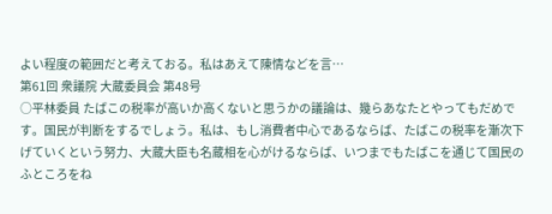よい程度の範囲だと考えておる。私はあえて陳情などを言…
第61回 衆議院 大蔵委員会 第48号
○平林委員 たばこの税率が高いか高くないと思うかの議論は、幾らあなたとやってもだめです。国民が判断をするでしょう。私は、もし消費者中心であるならば、たばこの税率を漸次下げていくという努力、大蔵大臣も名蔵相を心がけるならば、いつまでもたばこを通じて国民のふところをね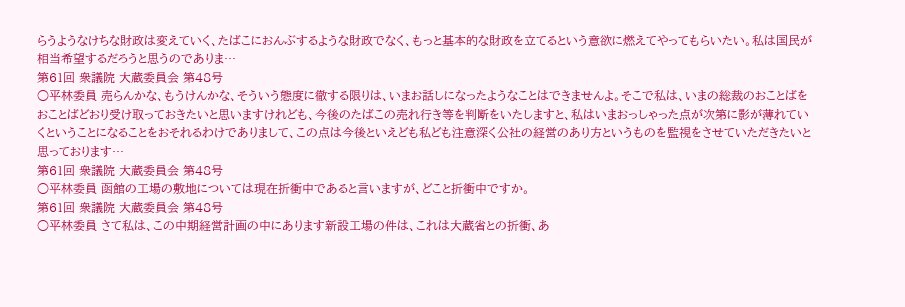らうようなけちな財政は変えていく、たばこにおんぶするような財政でなく、もっと基本的な財政を立てるという意欲に燃えてやってもらいたい。私は国民が相当希望するだろうと思うのでありま…
第61回 衆議院 大蔵委員会 第48号
○平林委員 売らんかな、もうけんかな、そういう態度に徹する限りは、いまお話しになったようなことはできませんよ。そこで私は、いまの総裁のおことばをおことばどおり受け取っておきたいと思いますけれども、今後のたばこの売れ行き等を判断をいたしますと、私はいまおっしゃった点が次第に影が薄れていくということになることをおそれるわけでありまして、この点は今後といえども私ども注意深く公社の経営のあり方というものを監視をさせていただきたいと思っております…
第61回 衆議院 大蔵委員会 第48号
○平林委員 函館の工場の敷地については現在折衝中であると言いますが、どこと折衝中ですか。
第61回 衆議院 大蔵委員会 第48号
○平林委員 さて私は、この中期経営計画の中にあります新設工場の件は、これは大蔵省との折衝、あ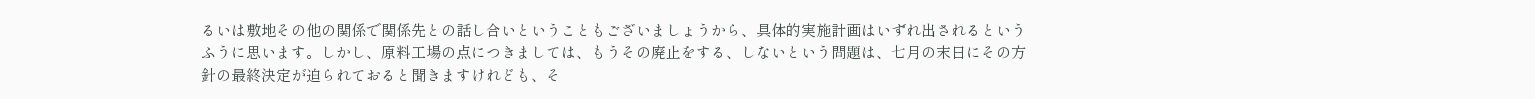るいは敷地その他の関係で関係先との話し合いということもございましょうから、具体的実施計画はいずれ出されるというふうに思います。しかし、原料工場の点につきましては、もうその廃止をする、しないという問題は、七月の末日にその方針の最終決定が迫られておると聞きますけれども、そ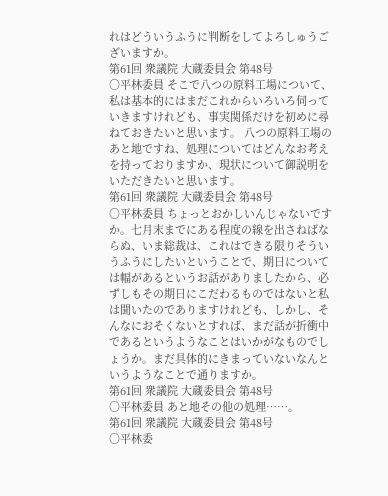れはどういうふうに判断をしてよろしゅうございますか。
第61回 衆議院 大蔵委員会 第48号
○平林委員 そこで八つの原料工場について、私は基本的にはまだこれからいろいろ伺っていきますけれども、事実関係だけを初めに尋ねておきたいと思います。 八つの原料工場のあと地ですね、処理についてはどんなお考えを持っておりますか、現状について御説明をいただきたいと思います。
第61回 衆議院 大蔵委員会 第48号
○平林委員 ちょっとおかしいんじゃないですか。七月末までにある程度の線を出さねばならぬ、いま総裁は、これはできる限りそういうふうにしたいということで、期日については幅があるというお話がありましたから、必ずしもその期日にこだわるものではないと私は聞いたのでありますけれども、しかし、そんなにおそくないとすれば、まだ話が折衝中であるというようなことはいかがなものでしょうか。まだ具体的にきまっていないなんというようなことで通りますか。
第61回 衆議院 大蔵委員会 第48号
○平林委員 あと地その他の処理……。
第61回 衆議院 大蔵委員会 第48号
○平林委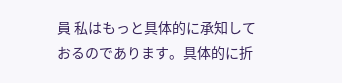員 私はもっと具体的に承知しておるのであります。具体的に折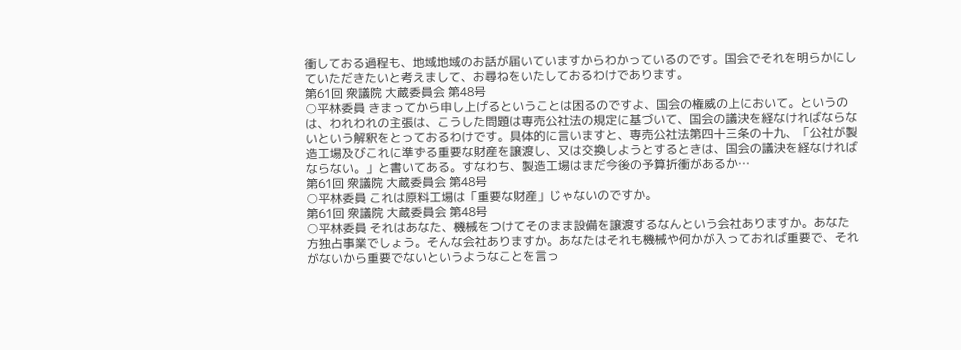衝しておる過程も、地域地域のお話が届いていますからわかっているのです。国会でそれを明らかにしていただきたいと考えまして、お尋ねをいたしておるわけであります。
第61回 衆議院 大蔵委員会 第48号
○平林委員 きまってから申し上げるということは困るのですよ、国会の権威の上において。というのは、われわれの主張は、こうした問題は専売公社法の規定に基づいて、国会の議決を経なければならないという解釈をとっておるわけです。具体的に言いますと、専売公社法第四十三条の十九、「公社が製造工場及びこれに準ずる重要な財産を譲渡し、又は交換しようとするときは、国会の議決を経なければならない。」と書いてある。すなわち、製造工場はまだ今後の予算折衝があるか…
第61回 衆議院 大蔵委員会 第48号
○平林委員 これは原料工場は「重要な財産」じゃないのですか。
第61回 衆議院 大蔵委員会 第48号
○平林委員 それはあなた、機械をつけてそのまま設備を譲渡するなんという会社ありますか。あなた方独占事業でしょう。そんな会社ありますか。あなたはそれも機械や何かが入っておれば重要で、それがないから重要でないというようなことを言っ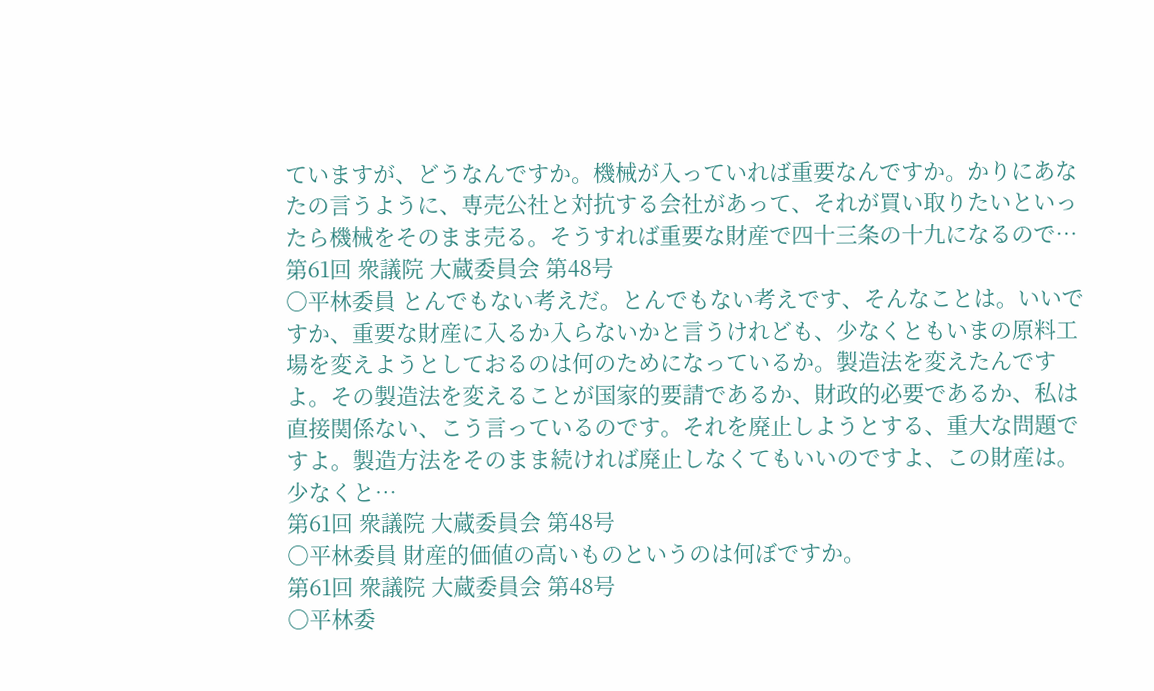ていますが、どうなんですか。機械が入っていれば重要なんですか。かりにあなたの言うように、専売公社と対抗する会社があって、それが買い取りたいといったら機械をそのまま売る。そうすれば重要な財産で四十三条の十九になるので…
第61回 衆議院 大蔵委員会 第48号
○平林委員 とんでもない考えだ。とんでもない考えです、そんなことは。いいですか、重要な財産に入るか入らないかと言うけれども、少なくともいまの原料工場を変えようとしておるのは何のためになっているか。製造法を変えたんですよ。その製造法を変えることが国家的要請であるか、財政的必要であるか、私は直接関係ない、こう言っているのです。それを廃止しようとする、重大な問題ですよ。製造方法をそのまま続ければ廃止しなくてもいいのですよ、この財産は。少なくと…
第61回 衆議院 大蔵委員会 第48号
○平林委員 財産的価値の高いものというのは何ぼですか。
第61回 衆議院 大蔵委員会 第48号
○平林委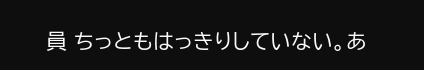員 ちっともはっきりしていない。あ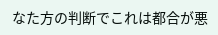なた方の判断でこれは都合が悪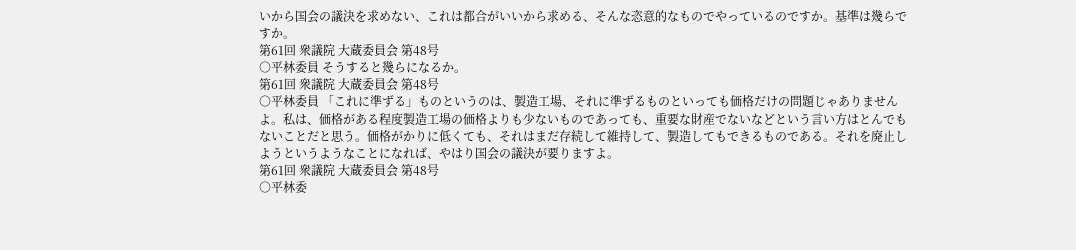いから国会の議決を求めない、これは都合がいいから求める、そんな恣意的なものでやっているのですか。基準は幾らですか。
第61回 衆議院 大蔵委員会 第48号
○平林委員 そうすると幾らになるか。
第61回 衆議院 大蔵委員会 第48号
○平林委員 「これに準ずる」ものというのは、製造工場、それに準ずるものといっても価格だけの問題じゃありませんよ。私は、価格がある程度製造工場の価格よりも少ないものであっても、重要な財産でないなどという言い方はとんでもないことだと思う。価格がかりに低くても、それはまだ存続して維持して、製造してもできるものである。それを廃止しようというようなことになれば、やはり国会の議決が要りますよ。
第61回 衆議院 大蔵委員会 第48号
○平林委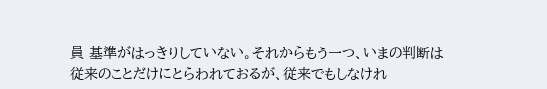員 基準がはっきりしていない。それからもう一つ、いまの判断は従来のことだけにとらわれておるが、従来でもしなけれ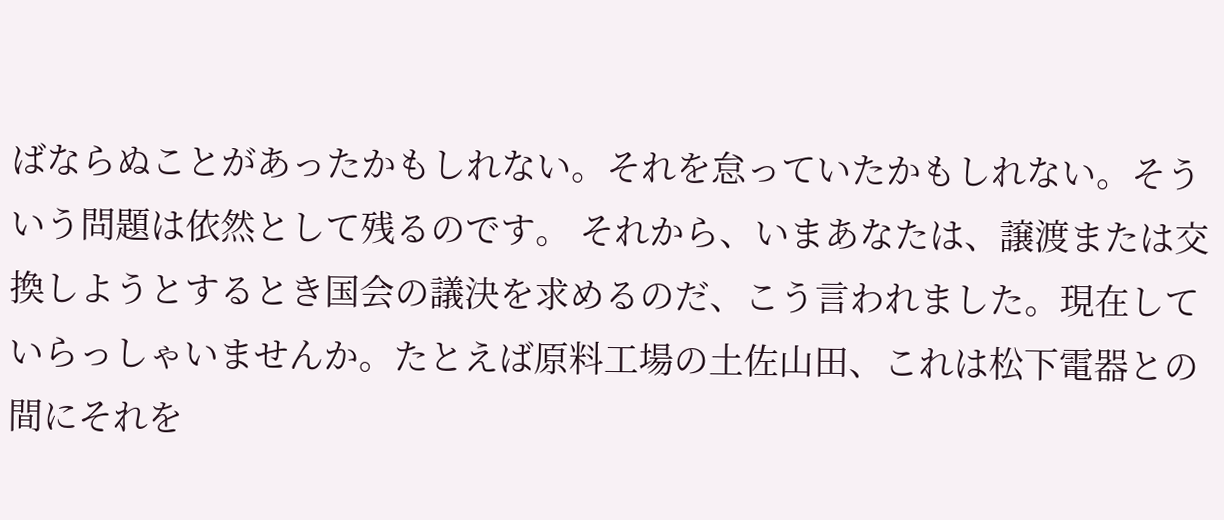ばならぬことがあったかもしれない。それを怠っていたかもしれない。そういう問題は依然として残るのです。 それから、いまあなたは、譲渡または交換しようとするとき国会の議決を求めるのだ、こう言われました。現在していらっしゃいませんか。たとえば原料工場の土佐山田、これは松下電器との間にそれを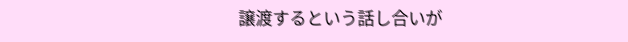譲渡するという話し合いが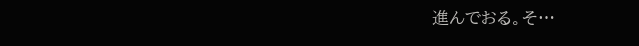進んでおる。そ…